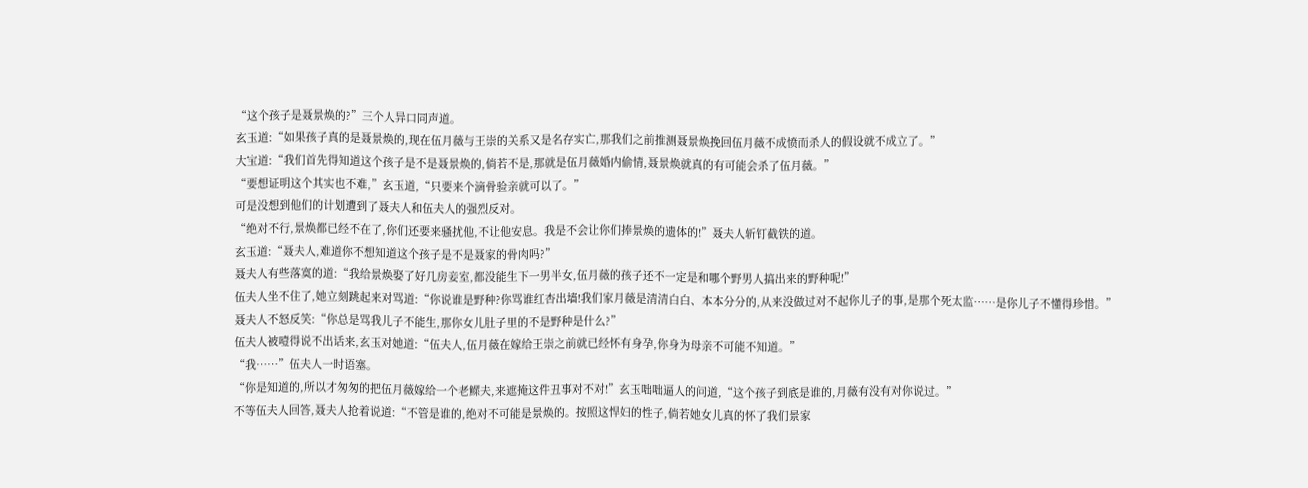“这个孩子是聂景焕的?”三个人异口同声道。
玄玉道:“如果孩子真的是聂景焕的,现在伍月薇与王崇的关系又是名存实亡,那我们之前推测聂景焕挽回伍月薇不成愤而杀人的假设就不成立了。”
大宝道:“我们首先得知道这个孩子是不是聂景焕的,倘若不是,那就是伍月薇婚内偷情,聂景焕就真的有可能会杀了伍月薇。”
“要想证明这个其实也不难,”玄玉道,“只要来个滴骨验亲就可以了。”
可是没想到他们的计划遭到了聂夫人和伍夫人的强烈反对。
“绝对不行,景焕都已经不在了,你们还要来骚扰他,不让他安息。我是不会让你们捧景焕的遗体的!”聂夫人斩钉截铁的道。
玄玉道:“聂夫人,难道你不想知道这个孩子是不是聂家的骨肉吗?”
聂夫人有些落寞的道:“我给景焕娶了好几房妾室,都没能生下一男半女,伍月薇的孩子还不一定是和哪个野男人搞出来的野种呢!”
伍夫人坐不住了,她立刻跳起来对骂道:“你说谁是野种?你骂谁红杏出墙!我们家月薇是清清白白、本本分分的,从来没做过对不起你儿子的事,是那个死太监……是你儿子不懂得珍惜。”
聂夫人不怒反笑:“你总是骂我儿子不能生,那你女儿肚子里的不是野种是什么?”
伍夫人被噎得说不出话来,玄玉对她道:“伍夫人,伍月薇在嫁给王崇之前就已经怀有身孕,你身为母亲不可能不知道。”
“我……”伍夫人一时语塞。
“你是知道的,所以才匆匆的把伍月薇嫁给一个老鳏夫,来遮掩这件丑事对不对!”玄玉咄咄逼人的问道,“这个孩子到底是谁的,月薇有没有对你说过。”
不等伍夫人回答,聂夫人抢着说道:“不管是谁的,绝对不可能是景焕的。按照这悍妇的性子,倘若她女儿真的怀了我们景家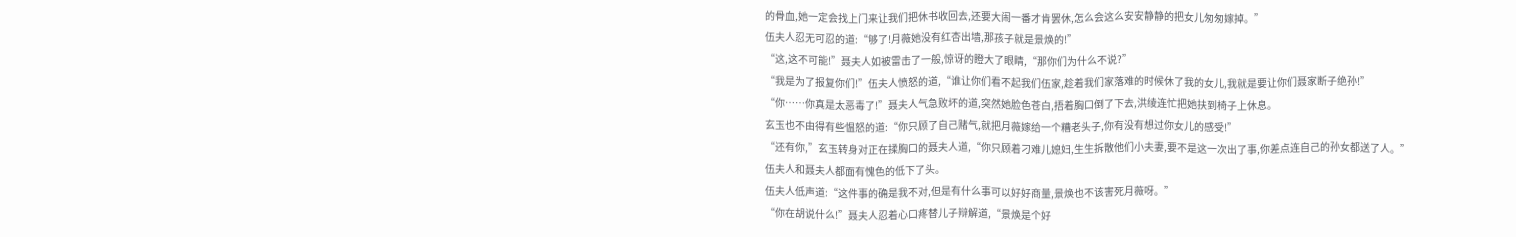的骨血,她一定会找上门来让我们把休书收回去,还要大闹一番才肯罢休,怎么会这么安安静静的把女儿匆匆嫁掉。”
伍夫人忍无可忍的道:“够了!月薇她没有红杏出墙,那孩子就是景焕的!”
“这,这不可能!”聂夫人如被雷击了一般,惊讶的瞪大了眼睛,“那你们为什么不说?”
“我是为了报复你们!”伍夫人愤怒的道,“谁让你们看不起我们伍家,趁着我们家落难的时候休了我的女儿,我就是要让你们聂家断子绝孙!”
“你……你真是太恶毒了!”聂夫人气急败坏的道,突然她脸色苍白,捂着胸口倒了下去,洪绫连忙把她扶到椅子上休息。
玄玉也不由得有些愠怒的道:“你只顾了自己赌气,就把月薇嫁给一个糟老头子,你有没有想过你女儿的感受!”
“还有你,”玄玉转身对正在揉胸口的聂夫人道,“你只顾着刁难儿媳妇,生生拆散他们小夫妻,要不是这一次出了事,你差点连自己的孙女都送了人。”
伍夫人和聂夫人都面有愧色的低下了头。
伍夫人低声道:“这件事的确是我不对,但是有什么事可以好好商量,景焕也不该害死月薇呀。”
“你在胡说什么!”聂夫人忍着心口疼替儿子辩解道,“景焕是个好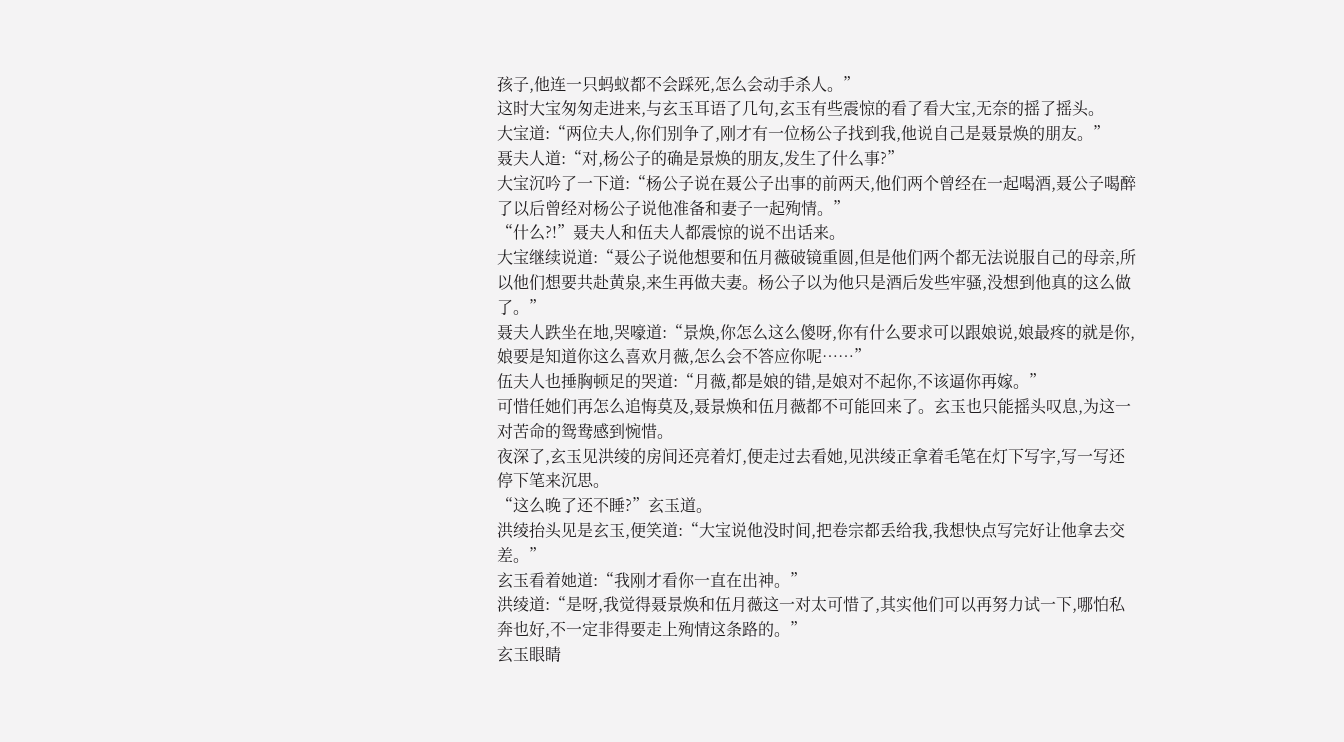孩子,他连一只蚂蚁都不会踩死,怎么会动手杀人。”
这时大宝匆匆走进来,与玄玉耳语了几句,玄玉有些震惊的看了看大宝,无奈的摇了摇头。
大宝道:“两位夫人,你们别争了,刚才有一位杨公子找到我,他说自己是聂景焕的朋友。”
聂夫人道:“对,杨公子的确是景焕的朋友,发生了什么事?”
大宝沉吟了一下道:“杨公子说在聂公子出事的前两天,他们两个曾经在一起喝酒,聂公子喝醉了以后曾经对杨公子说他准备和妻子一起殉情。”
“什么?!”聂夫人和伍夫人都震惊的说不出话来。
大宝继续说道:“聂公子说他想要和伍月薇破镜重圆,但是他们两个都无法说服自己的母亲,所以他们想要共赴黄泉,来生再做夫妻。杨公子以为他只是酒后发些牢骚,没想到他真的这么做了。”
聂夫人跌坐在地,哭嚎道:“景焕,你怎么这么傻呀,你有什么要求可以跟娘说,娘最疼的就是你,娘要是知道你这么喜欢月薇,怎么会不答应你呢……”
伍夫人也捶胸顿足的哭道:“月薇,都是娘的错,是娘对不起你,不该逼你再嫁。”
可惜任她们再怎么追悔莫及,聂景焕和伍月薇都不可能回来了。玄玉也只能摇头叹息,为这一对苦命的鸳鸯感到惋惜。
夜深了,玄玉见洪绫的房间还亮着灯,便走过去看她,见洪绫正拿着毛笔在灯下写字,写一写还停下笔来沉思。
“这么晚了还不睡?”玄玉道。
洪绫抬头见是玄玉,便笑道:“大宝说他没时间,把卷宗都丢给我,我想快点写完好让他拿去交差。”
玄玉看着她道:“我刚才看你一直在出神。”
洪绫道:“是呀,我觉得聂景焕和伍月薇这一对太可惜了,其实他们可以再努力试一下,哪怕私奔也好,不一定非得要走上殉情这条路的。”
玄玉眼睛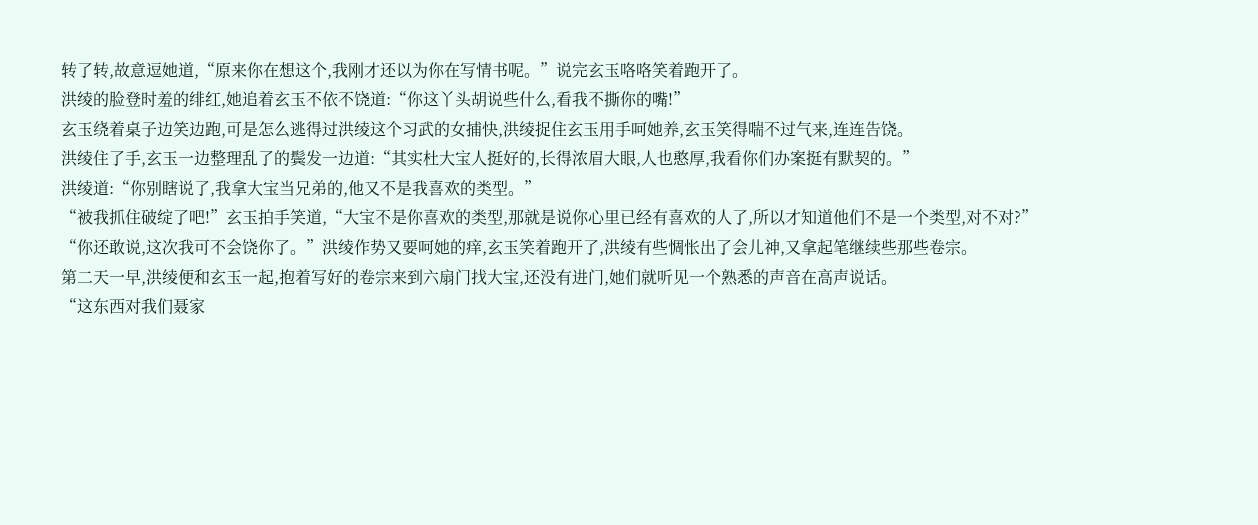转了转,故意逗她道,“原来你在想这个,我刚才还以为你在写情书呢。”说完玄玉咯咯笑着跑开了。
洪绫的脸登时羞的绯红,她追着玄玉不依不饶道:“你这丫头胡说些什么,看我不撕你的嘴!”
玄玉绕着桌子边笑边跑,可是怎么逃得过洪绫这个习武的女捕快,洪绫捉住玄玉用手呵她养,玄玉笑得喘不过气来,连连告饶。
洪绫住了手,玄玉一边整理乱了的鬓发一边道:“其实杜大宝人挺好的,长得浓眉大眼,人也憨厚,我看你们办案挺有默契的。”
洪绫道:“你别瞎说了,我拿大宝当兄弟的,他又不是我喜欢的类型。”
“被我抓住破绽了吧!”玄玉拍手笑道,“大宝不是你喜欢的类型,那就是说你心里已经有喜欢的人了,所以才知道他们不是一个类型,对不对?”
“你还敢说,这次我可不会饶你了。”洪绫作势又要呵她的痒,玄玉笑着跑开了,洪绫有些惆怅出了会儿神,又拿起笔继续些那些卷宗。
第二天一早,洪绫便和玄玉一起,抱着写好的卷宗来到六扇门找大宝,还没有进门,她们就听见一个熟悉的声音在高声说话。
“这东西对我们聂家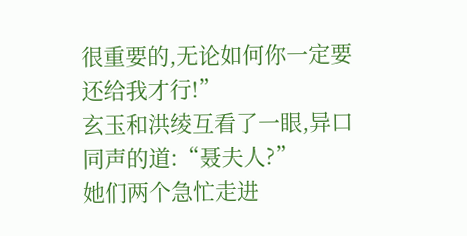很重要的,无论如何你一定要还给我才行!”
玄玉和洪绫互看了一眼,异口同声的道:“聂夫人?”
她们两个急忙走进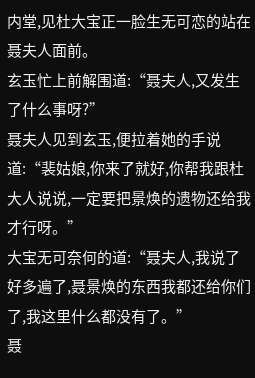内堂,见杜大宝正一脸生无可恋的站在聂夫人面前。
玄玉忙上前解围道:“聂夫人,又发生了什么事呀?”
聂夫人见到玄玉,便拉着她的手说道:“裴姑娘,你来了就好,你帮我跟杜大人说说,一定要把景焕的遗物还给我才行呀。”
大宝无可奈何的道:“聂夫人,我说了好多遍了,聂景焕的东西我都还给你们了,我这里什么都没有了。”
聂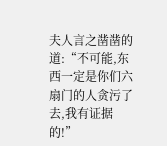夫人言之凿凿的道:“不可能,东西一定是你们六扇门的人贪污了去,我有证据的!”